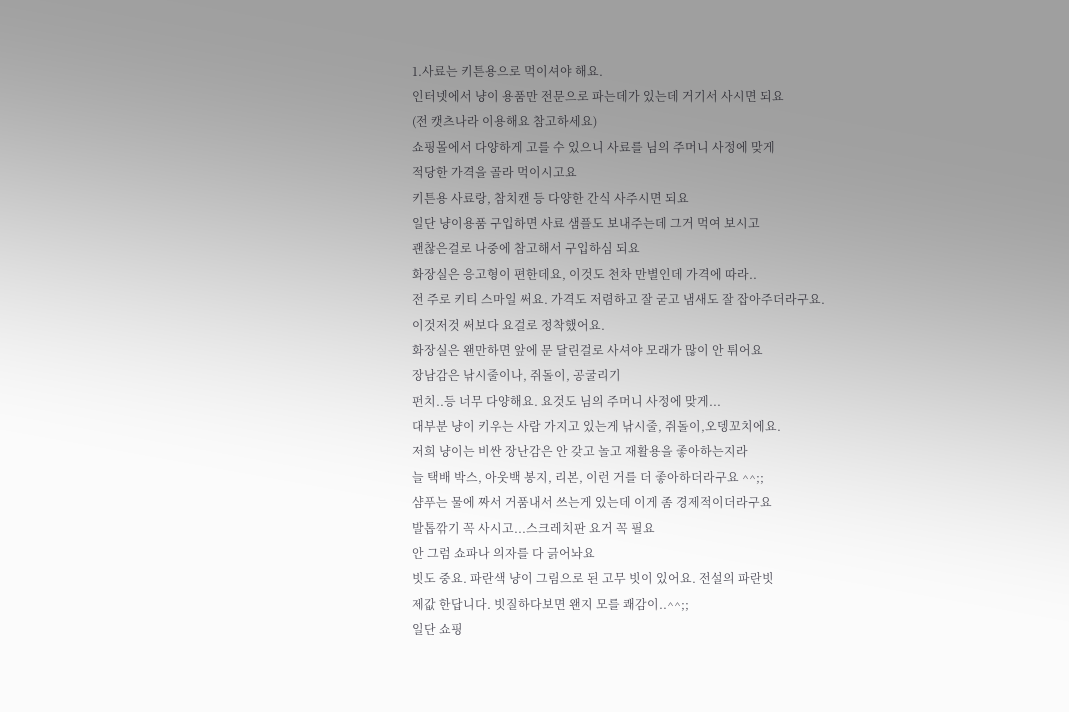1.사료는 키튼용으로 먹이셔야 해요.
인터넷에서 냥이 용품만 전문으로 파는데가 있는데 거기서 사시면 되요
(전 캣츠나라 이용해요 참고하세요)
쇼핑몰에서 다양하게 고를 수 있으니 사료를 님의 주머니 사정에 맞게
적당한 가격을 골라 먹이시고요
키튼용 사료랑, 참치캔 등 다양한 간식 사주시면 되요
일단 냥이용품 구입하면 사료 샘플도 보내주는데 그거 먹여 보시고
괜찮은걸로 나중에 참고해서 구입하심 되요
화장실은 응고형이 편한데요, 이것도 천차 만별인데 가격에 따라..
전 주로 키티 스마일 써요. 가격도 저렴하고 잘 굳고 냄새도 잘 잡아주더라구요.
이것저것 써보다 요걸로 정착했어요.
화장실은 왠만하면 앞에 문 달린걸로 사셔야 모래가 많이 안 튀어요
장남감은 낚시줄이나, 쥐돌이, 공굴리기
펀치..등 너무 다양해요. 요것도 님의 주머니 사정에 맞게...
대부분 냥이 키우는 사람 가지고 있는게 낚시줄, 쥐돌이,오뎅꼬치에요.
저희 냥이는 비싼 장난감은 안 갖고 놀고 재활용을 좋아하는지라
늘 택배 박스, 아웃백 봉지, 리본, 이런 거를 더 좋아하더라구요 ^^;;
샴푸는 물에 짜서 거품내서 쓰는게 있는데 이게 좀 경제적이더라구요
발톱깎기 꼭 사시고...스크레치판 요거 꼭 필요
안 그럼 쇼파나 의자를 다 긁어놔요
빗도 중요. 파란색 냥이 그림으로 된 고무 빗이 있어요. 전설의 파란빗
제값 한답니다. 빗질하다보면 왠지 모를 쾌감이..^^;;
일단 쇼핑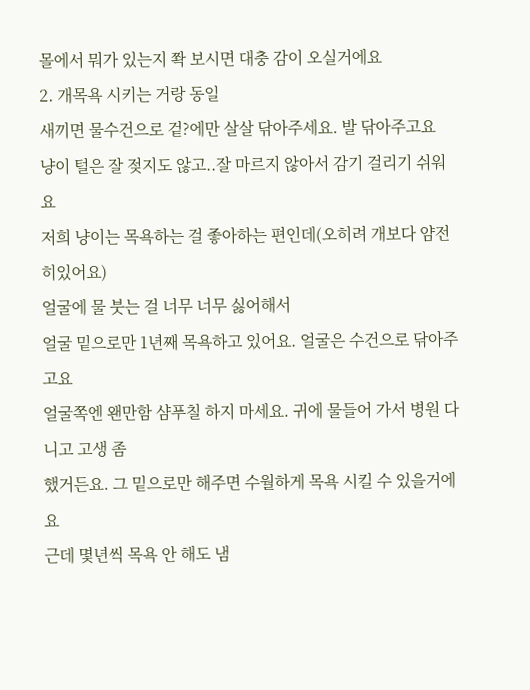몰에서 뭐가 있는지 쫙 보시면 대충 감이 오실거에요
2. 개목욕 시키는 거랑 동일
새끼면 물수건으로 겉?에만 살살 닦아주세요. 발 닦아주고요
냥이 털은 잘 젖지도 않고..잘 마르지 않아서 감기 걸리기 쉬워요
저희 냥이는 목욕하는 걸 좋아하는 편인데(오히려 개보다 얌전히있어요)
얼굴에 물 붓는 걸 너무 너무 싫어해서
얼굴 밑으로만 1년째 목욕하고 있어요. 얼굴은 수건으로 닦아주고요
얼굴쪽엔 왠만함 샴푸칠 하지 마세요. 귀에 물들어 가서 병원 다니고 고생 좀
했거든요. 그 밑으로만 해주면 수월하게 목욕 시킬 수 있을거에요
근데 몇년씩 목욕 안 해도 냄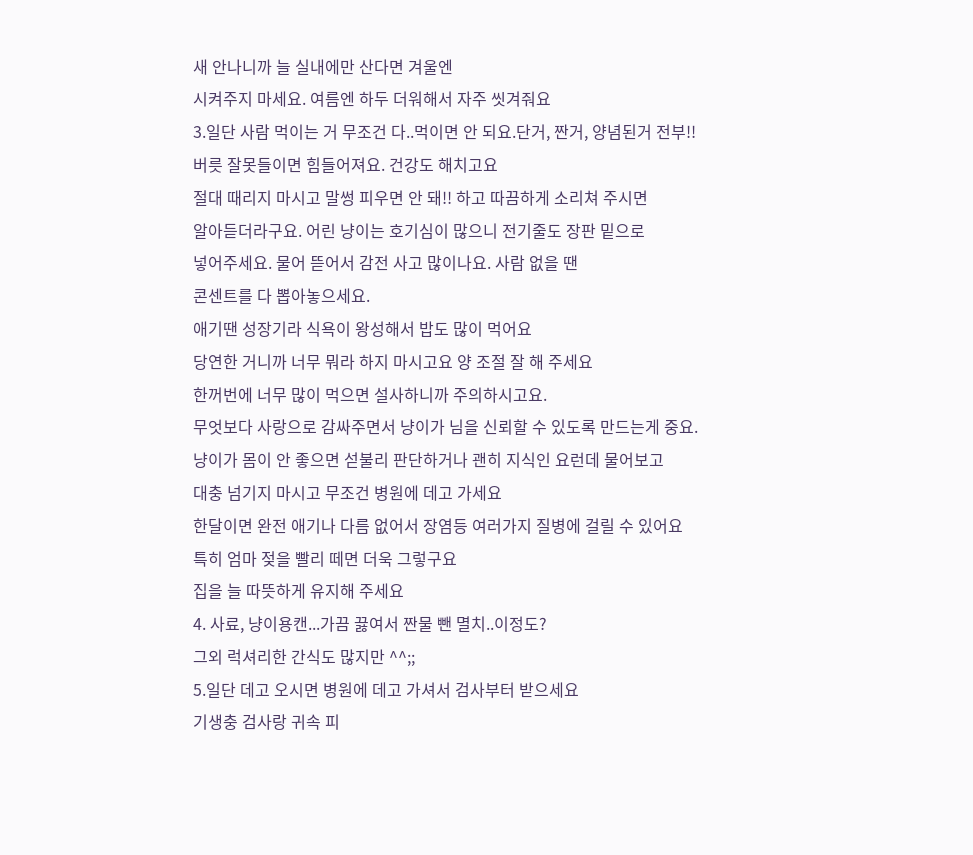새 안나니까 늘 실내에만 산다면 겨울엔
시켜주지 마세요. 여름엔 하두 더워해서 자주 씻겨줘요
3.일단 사람 먹이는 거 무조건 다..먹이면 안 되요.단거, 짠거, 양념된거 전부!!
버릇 잘못들이면 힘들어져요. 건강도 해치고요
절대 때리지 마시고 말썽 피우면 안 돼!! 하고 따끔하게 소리쳐 주시면
알아듣더라구요. 어린 냥이는 호기심이 많으니 전기줄도 장판 밑으로
넣어주세요. 물어 뜯어서 감전 사고 많이나요. 사람 없을 땐
콘센트를 다 뽑아놓으세요.
애기땐 성장기라 식욕이 왕성해서 밥도 많이 먹어요
당연한 거니까 너무 뭐라 하지 마시고요 양 조절 잘 해 주세요
한꺼번에 너무 많이 먹으면 설사하니까 주의하시고요.
무엇보다 사랑으로 감싸주면서 냥이가 님을 신뢰할 수 있도록 만드는게 중요.
냥이가 몸이 안 좋으면 섣불리 판단하거나 괜히 지식인 요런데 물어보고
대충 넘기지 마시고 무조건 병원에 데고 가세요
한달이면 완전 애기나 다름 없어서 장염등 여러가지 질병에 걸릴 수 있어요
특히 엄마 젖을 빨리 떼면 더욱 그렇구요
집을 늘 따뜻하게 유지해 주세요
4. 사료, 냥이용캔...가끔 끓여서 짠물 뺀 멸치..이정도?
그외 럭셔리한 간식도 많지만 ^^;;
5.일단 데고 오시면 병원에 데고 가셔서 검사부터 받으세요
기생충 검사랑 귀속 피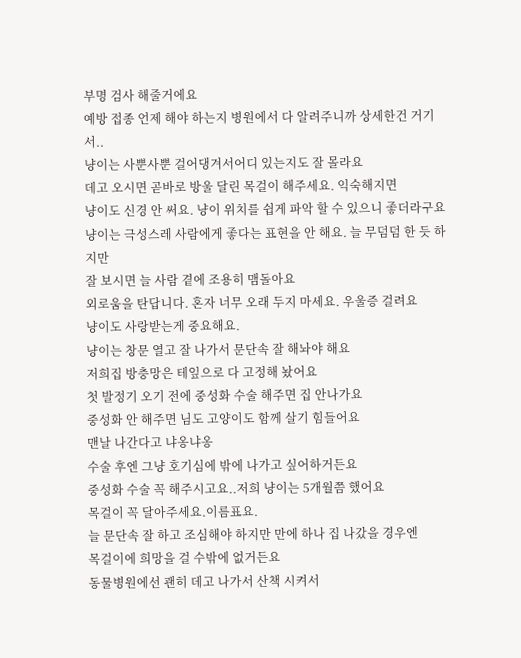부명 검사 해줄거에요
예방 접종 언제 해야 하는지 병원에서 다 알려주니까 상세한건 거기서..
냥이는 사뿐사뿐 걸어댕겨서어디 있는지도 잘 몰라요
데고 오시면 곧바로 방울 달린 목걸이 해주세요. 익숙해지면
냥이도 신경 안 써요. 냥이 위치를 쉽게 파악 할 수 있으니 좋더라구요
냥이는 극성스레 사람에게 좋다는 표현을 안 해요. 늘 무덤덤 한 듯 하지만
잘 보시면 늘 사람 곁에 조용히 맴돌아요
외로움을 탄답니다. 혼자 너무 오래 두지 마세요. 우울증 걸려요
냥이도 사랑받는게 중요해요.
냥이는 창문 열고 잘 나가서 문단속 잘 해놔야 해요
저희집 방충망은 테잎으로 다 고정해 놨어요
첫 발정기 오기 전에 중성화 수술 해주면 집 안나가요
중성화 안 해주면 님도 고양이도 함께 살기 힘들어요
맨날 나간다고 냐옹냐옹
수술 후엔 그냥 호기심에 밖에 나가고 싶어하거든요
중성화 수술 꼭 해주시고요..저희 냥이는 5개월쯤 했어요
목걸이 꼭 달아주세요.이름표요.
늘 문단속 잘 하고 조심해야 하지만 만에 하나 집 나갔을 경우엔
목걸이에 희망을 걸 수밖에 없거든요
동물병원에선 괜히 데고 나가서 산책 시켜서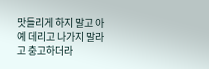맛들리게 하지 말고 아예 데리고 나가지 말라고 충고하더라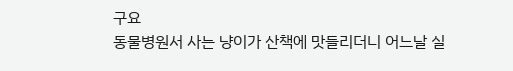구요
동물병원서 사는 냥이가 산책에 맛들리더니 어느날 실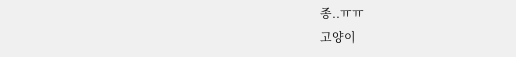종..ㅠㅠ
고양이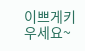이쁘게키우세요~